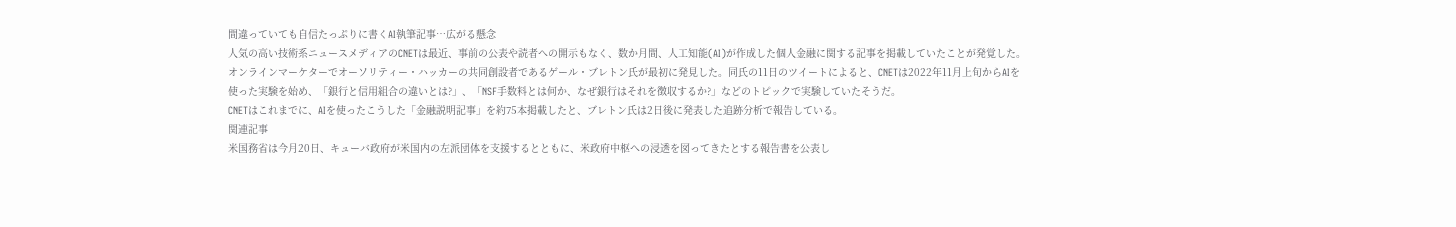間違っていても自信たっぷりに書くAI執筆記事…広がる懸念
人気の高い技術系ニュースメディアのCNETは最近、事前の公表や読者への開示もなく、数か月間、人工知能(AI)が作成した個人金融に関する記事を掲載していたことが発覚した。
オンラインマーケターでオーソリティー・ハッカーの共同創設者であるゲール・ブレトン氏が最初に発見した。同氏の11日のツイートによると、CNETは2022年11月上旬からAIを使った実験を始め、「銀行と信用組合の違いとは?」、「NSF手数料とは何か、なぜ銀行はそれを徴収するか?」などのトピックで実験していたそうだ。
CNETはこれまでに、AIを使ったこうした「金融説明記事」を約75本掲載したと、ブレトン氏は2日後に発表した追跡分析で報告している。
関連記事
米国務省は今月20日、キューバ政府が米国内の左派団体を支援するとともに、米政府中枢への浸透を図ってきたとする報告書を公表し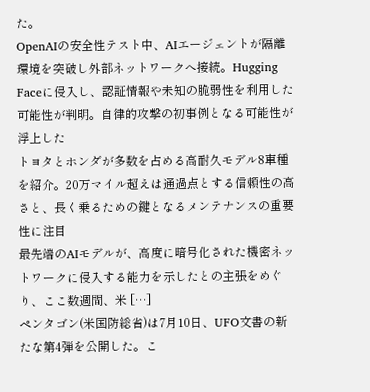た。
OpenAIの安全性テスト中、AIエージェントが隔離環境を突破し外部ネットワークへ接続。Hugging Faceに侵入し、認証情報や未知の脆弱性を利用した可能性が判明。自律的攻撃の初事例となる可能性が浮上した
トヨタとホンダが多数を占める高耐久モデル8車種を紹介。20万マイル超えは通過点とする信頼性の高さと、長く乗るための鍵となるメンテナンスの重要性に注目
最先端のAIモデルが、高度に暗号化された機密ネットワークに侵入する能力を示したとの主張をめぐり、ここ数週間、米 […]
ペンタゴン(米国防総省)は7月10日、UFO文書の新たな第4弾を公開した。こ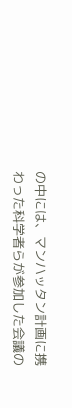の中には、マンハッタン計画に携わった科学者らが参加した会議の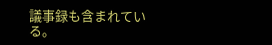議事録も含まれている。